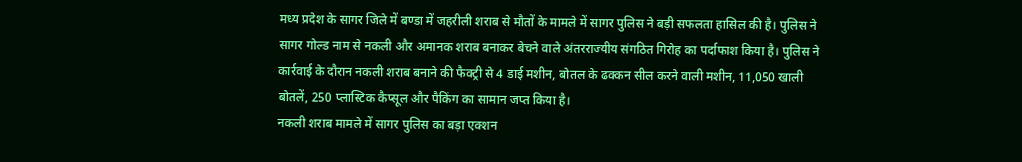मध्य प्रदेश के सागर जिले में बण्डा में जहरीली शराब से मौतों के मामले में सागर पुलिस ने बड़ी सफलता हासिल की है। पुलिस ने सागर गोल्ड नाम से नकली और अमानक शराब बनाकर बेचने वाले अंतरराज्यीय संगठित गिरोह का पर्दाफाश किया है। पुलिस ने कार्रवाई के दौरान नकली शराब बनाने की फैक्ट्री से 4 डाई मशीन, बोतल के ढक्कन सील करने वाली मशीन, 11,050 खाली बोतलें, 250 प्लास्टिक कैप्सूल और पैकिंग का सामान जप्त किया है।
नकली शराब मामले में सागर पुलिस का बड़ा एक्शन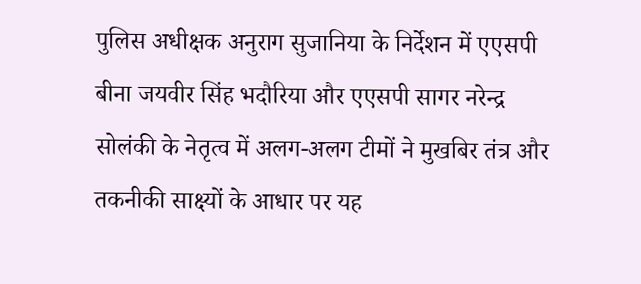पुलिस अधीक्षक अनुराग सुजानिया के निर्देशन में एएसपी बीना जयवीर सिंह भदौरिया और एएसपी सागर नरेन्द्र सोलंकी के नेतृत्व में अलग-अलग टीमों ने मुखबिर तंत्र और तकनीकी साक्ष्यों के आधार पर यह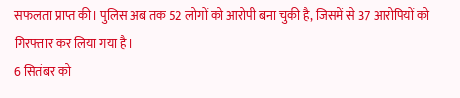सफलता प्राप्त की। पुलिस अब तक 52 लोगों को आरोपी बना चुकी है, जिसमें से 37 आरोपियों को गिरफ्तार कर लिया गया है।
6 सितंबर को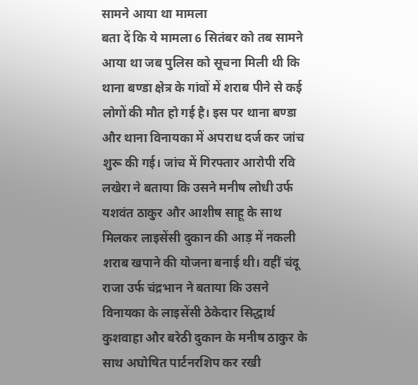सामने आया था मामला
बता दें कि ये मामला 6 सितंबर को तब सामने आया था जब पुलिस को सूचना मिली थी कि थाना बण्डा क्षेत्र के गांवों में शराब पीने से कई लोगों की मौत हो गई है। इस पर थाना बण्डा और थाना विनायका में अपराध दर्ज कर जांच शुरू की गई। जांच में गिरफ्तार आरोपी रवि लखेरा ने बताया कि उसने मनीष लोधी उर्फ यशवंत ठाकुर और आशीष साहू के साथ मिलकर लाइसेंसी दुकान की आड़ में नकली शराब खपाने की योजना बनाई थी। वहीं चंदू राजा उर्फ चंद्रभान ने बताया कि उसने विनायका के लाइसेंसी ठेकेदार सिद्धार्थ कुशवाहा और बरेठी दुकान के मनीष ठाकुर के साथ अघोषित पार्टनरशिप कर रखी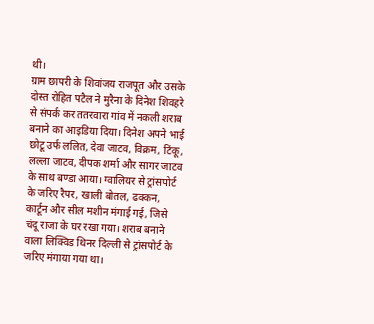थी।
ग्राम छापरी के शिवांजय राजपूत और उसके दोस्त रोहित पटैल ने मुरैना के दिनेश शिवहरे से संपर्क कर ततरवारा गांव में नकली शराब बनाने का आइडिया दिया। दिनेश अपने भाई छोटू उर्फ ललित, देवा जाटव, विक्रम, टिंकू, लल्ला जाटव, दीपक शर्मा और सागर जाटव के साथ बण्डा आया। ग्वालियर से ट्रांसपोर्ट के जरिए रैपर, खाली बोतल, ढक्कन, कार्टून और सील मशीन मंगाई गई, जिसे चंदू राजा के घर रखा गया। शराब बनाने वाला लिक्विड थिनर दिल्ली से ट्रांसपोर्ट के जरिए मंगाया गया था।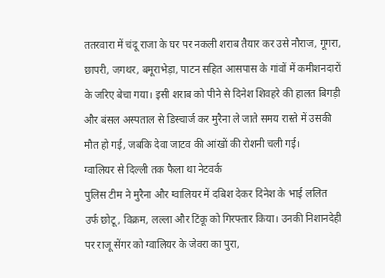ततरवारा में चंदू राजा के घर पर नकली शराब तैयार कर उसे नौराज, गूगरा, छापरी, जगथर, बमूराभेड़ा, पाटन सहित आसपास के गांवों में कमीशनदारों के जरिए बेचा गया। इसी शराब को पीने से दिनेश शिवहरे की हालत बिगड़ी और बंसल अस्पताल से डिस्चार्ज कर मुरैना ले जाते समय रास्ते में उसकी मौत हो गई, जबकि देवा जाटव की आंखों की रोशनी चली गई।
ग्वालियर से दिल्ली तक फैला था नेटवर्क
पुलिस टीम ने मुरैना और ग्वालियर में दबिश देकर दिनेश के भाई ललित उर्फ छोटू, विक्रम, लल्ला और टिंकू को गिरफ्तार किया। उनकी निशानदेही पर राजू सेंगर को ग्वालियर के जेवरा का पुरा,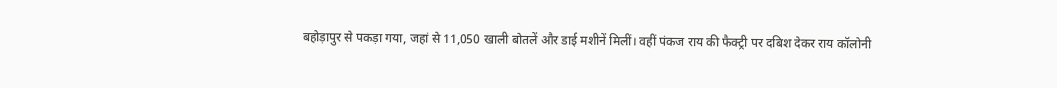बहोड़ापुर से पकड़ा गया, जहां से 11,050 खाली बोतलें और डाई मशीनें मिलीं। वहीं पंकज राय की फैक्ट्री पर दबिश देकर राय कॉलोनी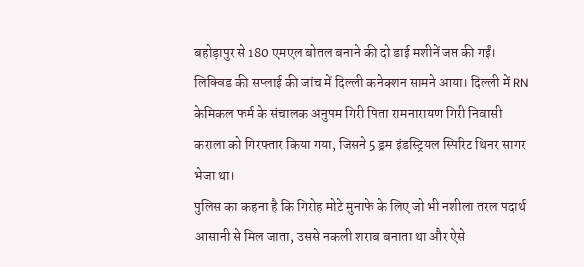बहोड़ापुर से 180 एमएल बोतल बनाने की दो डाई मशीनें जप्त की गईं। लिक्विड की सप्लाई की जांच में दिल्ली कनेक्शन सामने आया। दिल्ली में RN केमिकल फर्म के संचालक अनुपम गिरी पिता रामनारायण गिरी निवासी कराला को गिरफ्तार किया गया, जिसने 5 ड्रम इंडस्ट्रियल स्पिरिट थिनर सागर भेजा था।
पुलिस का कहना है कि गिरोह मोटे मुनाफे के लिए जो भी नशीला तरल पदार्थ आसानी से मिल जाता, उससे नकली शराब बनाता था और ऐसे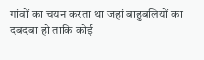गांवों का चयन करता था जहां बाहुबलियों का दबदबा हो ताकि कोई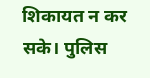शिकायत न कर सके। पुलिस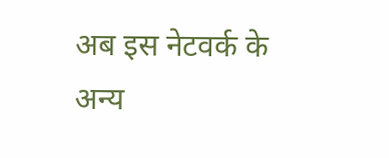अब इस नेटवर्क के अन्य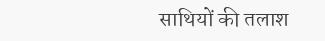साथियों की तलाश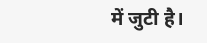में जुटी है।